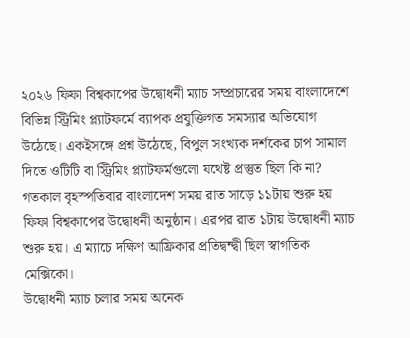২০২৬ ফিফা বিশ্বকাপের উদ্বোধনী ম্যাচ সম্প্রচারের সময় বাংলাদেশে বিভিন্ন স্ট্রিমিং প্ল্যাটফর্মে ব্যাপক প্রযুক্তিগত সমস্যার অভিযোগ উঠেছে। একইসঙ্গে প্রশ্ন উঠেছে, বিপুল সংখ্যক দর্শকের চাপ সামাল দিতে ওটিটি বা স্ট্রিমিং প্ল্যাটফর্মগুলো যথেষ্ট প্রস্তুত ছিল কি না?
গতকাল বৃহস্পতিবার বাংলাদেশ সময় রাত সাড়ে ১১টায় শুরু হয় ফিফা বিশ্বকাপের উদ্বোধনী অনুষ্ঠান। এরপর রাত ১টায় উদ্বোধনী ম্যাচ শুরু হয়। এ ম্যাচে দক্ষিণ আফ্রিকার প্রতিদ্বন্দ্বী ছিল স্বাগতিক মেক্সিকো।
উদ্বোধনী ম্যাচ চলার সময় অনেক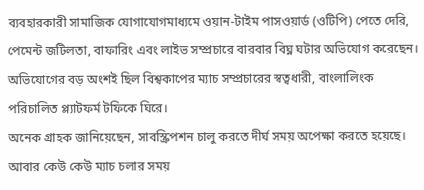ব্যবহারকারী সামাজিক যোগাযোগমাধ্যমে ওয়ান-টাইম পাসওয়ার্ড (ওটিপি) পেতে দেরি, পেমেন্ট জটিলতা, বাফারিং এবং লাইভ সম্প্রচারে বারবার বিঘ্ন ঘটার অভিযোগ করেছেন।
অভিযোগের বড় অংশই ছিল বিশ্বকাপের ম্যাচ সম্প্রচারের স্বত্বধারী, বাংলালিংক পরিচালিত প্ল্যাটফর্ম টফিকে ঘিরে।
অনেক গ্রাহক জানিয়েছেন, সাবস্ক্রিপশন চালু করতে দীর্ঘ সময় অপেক্ষা করতে হয়েছে। আবার কেউ কেউ ম্যাচ চলার সময়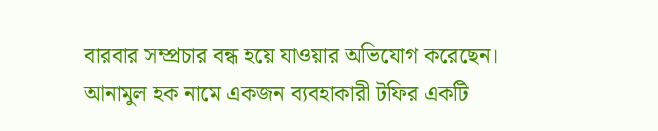বারবার সম্প্রচার বন্ধ হয়ে যাওয়ার অভিযোগ করেছেন।
আনামুল হক নামে একজন ব্যবহাকারী টফির একটি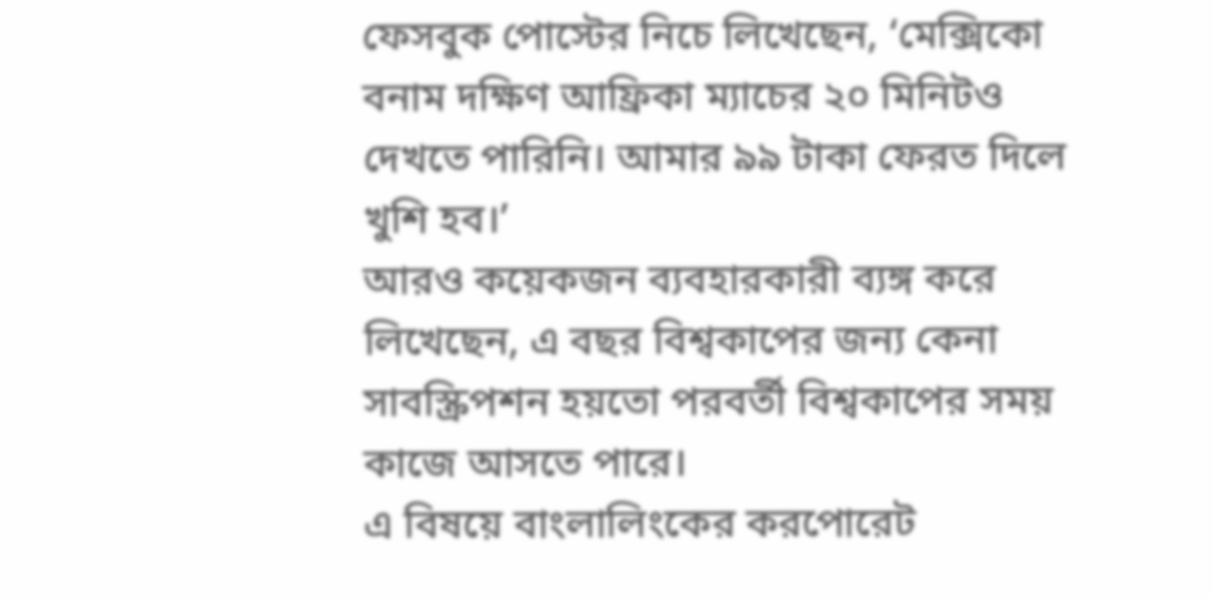ফেসবুক পোস্টের নিচে লিখেছেন, ‘মেক্সিকো বনাম দক্ষিণ আফ্রিকা ম্যাচের ২০ মিনিটও দেখতে পারিনি। আমার ৯৯ টাকা ফেরত দিলে খুশি হব।’
আরও কয়েকজন ব্যবহারকারী ব্যঙ্গ করে লিখেছেন, এ বছর বিশ্বকাপের জন্য কেনা সাবস্ক্রিপশন হয়তো পরবর্তী বিশ্বকাপের সময় কাজে আসতে পারে।
এ বিষয়ে বাংলালিংকের করপোরেট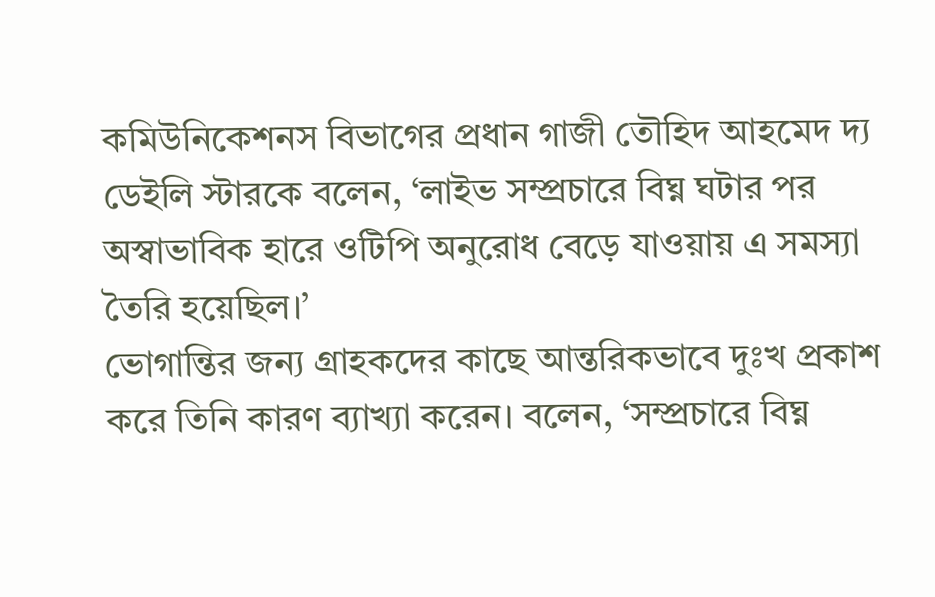কমিউনিকেশনস বিভাগের প্রধান গাজী তৌহিদ আহমেদ দ্য ডেইলি স্টারকে বলেন, ‘লাইভ সম্প্রচারে বিঘ্ন ঘটার পর অস্বাভাবিক হারে ওটিপি অনুরোধ বেড়ে যাওয়ায় এ সমস্যা তৈরি হয়েছিল।’
ভোগান্তির জন্য গ্রাহকদের কাছে আন্তরিকভাবে দুঃখ প্রকাশ করে তিনি কারণ ব্যাখ্যা করেন। বলেন, ‘সম্প্রচারে বিঘ্ন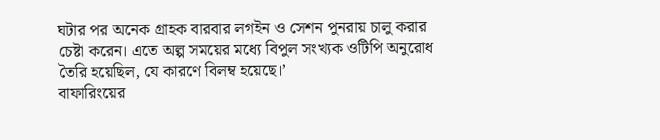ঘটার পর অনেক গ্রাহক বারবার লগইন ও সেশন পুনরায় চালু করার চেষ্টা করেন। এতে অল্প সময়ের মধ্যে বিপুল সংখ্যক ওটিপি অনুরোধ তৈরি হয়েছিল, যে কারণে বিলম্ব হয়েছে।’
বাফারিংয়ের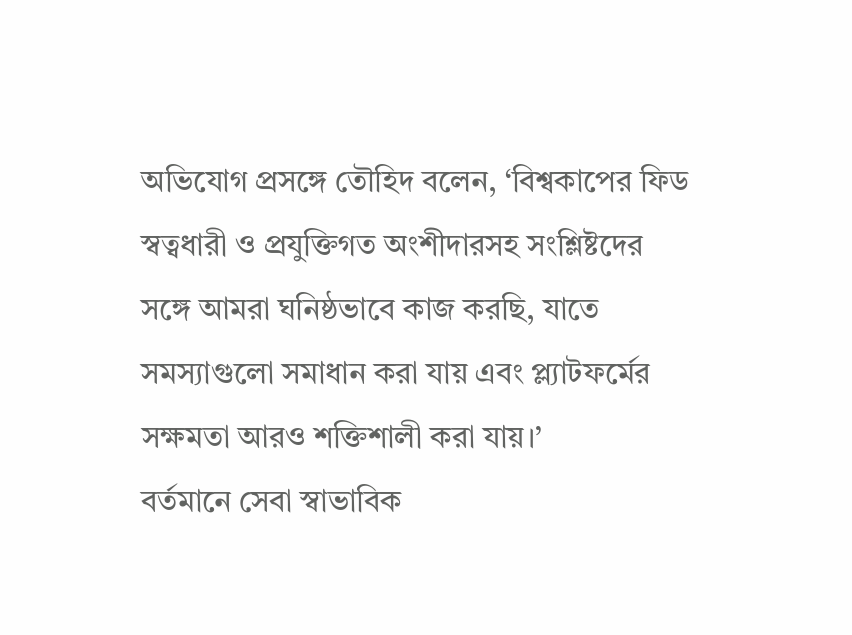অভিযোগ প্রসঙ্গে তৌহিদ বলেন, ‘বিশ্বকাপের ফিড স্বত্বধারী ও প্রযুক্তিগত অংশীদারসহ সংশ্লিষ্টদের সঙ্গে আমরা ঘনিষ্ঠভাবে কাজ করছি, যাতে সমস্যাগুলো সমাধান করা যায় এবং প্ল্যাটফর্মের সক্ষমতা আরও শক্তিশালী করা যায়।’
বর্তমানে সেবা স্বাভাবিক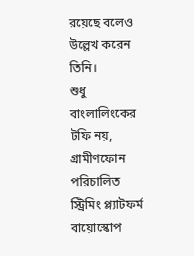রয়েছে বলেও উল্লেখ করেন তিনি।
শুধু বাংলালিংকের টফি নয়, গ্রামীণফোন পরিচালিত স্ট্রিমিং প্ল্যাটফর্ম বায়োস্কোপ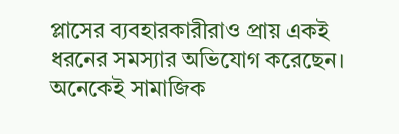প্লাসের ব্যবহারকারীরাও প্রায় একই ধরনের সমস্যার অভিযোগ করেছেন। অনেকেই সামাজিক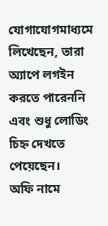যোগাযোগমাধ্যমে লিখেছেন, তারা অ্যাপে লগইন করতে পারেননি এবং শুধু লোডিং চিহ্ন দেখতে পেয়েছেন।
অফি নামে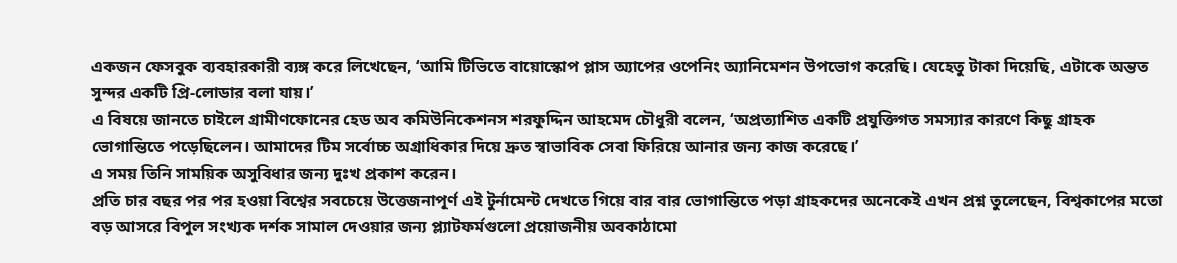একজন ফেসবুক ব্যবহারকারী ব্যঙ্গ করে লিখেছেন, ‘আমি টিভিতে বায়োস্কোপ প্লাস অ্যাপের ওপেনিং অ্যানিমেশন উপভোগ করেছি। যেহেতু টাকা দিয়েছি, এটাকে অন্তত সুন্দর একটি প্রি-লোডার বলা যায়।’
এ বিষয়ে জানতে চাইলে গ্রামীণফোনের হেড অব কমিউনিকেশনস শরফুদ্দিন আহমেদ চৌধুরী বলেন, ‘অপ্রত্যাশিত একটি প্রযুক্তিগত সমস্যার কারণে কিছু গ্রাহক ভোগান্তিতে পড়েছিলেন। আমাদের টিম সর্বোচ্চ অগ্রাধিকার দিয়ে দ্রুত স্বাভাবিক সেবা ফিরিয়ে আনার জন্য কাজ করেছে।’
এ সময় তিনি সাময়িক অসুবিধার জন্য দুঃখ প্রকাশ করেন।
প্রতি চার বছর পর পর হওয়া বিশ্বের সবচেয়ে উত্তেজনাপূর্ণ এই টুর্নামেন্ট দেখতে গিয়ে বার বার ভোগান্তিতে পড়া গ্রাহকদের অনেকেই এখন প্রশ্ন তুলেছেন, বিশ্বকাপের মতো বড় আসরে বিপুল সংখ্যক দর্শক সামাল দেওয়ার জন্য প্ল্যাটফর্মগুলো প্রয়োজনীয় অবকাঠামো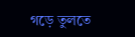গড়ে তুলতে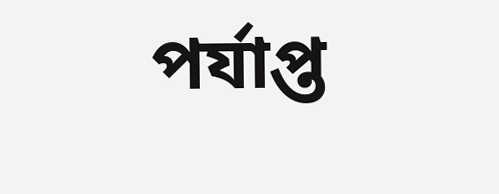পর্যাপ্ত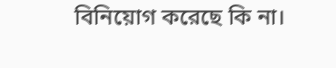বিনিয়োগ করেছে কি না।